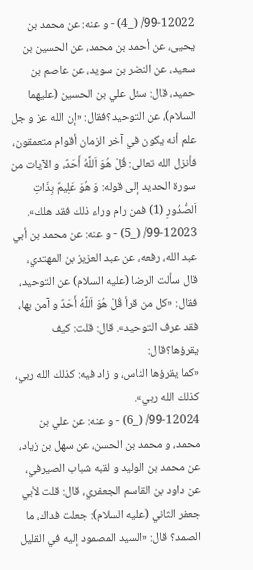99-12022/ (_4) - و عنه: عن محمد بن يحيى، عن أحمد بن محمد، عن الحسين بن سعيد، عن النضر بن سويد، عن عاصم بن حميد، قال: سئل علي بن الحسين (عليهما السلام)، عن التوحيد؟فقال: «إن الله عز و جل علم أنه يكون في آخر الزمان أقوام متعمقون، فأنزل الله تعالى: قُلْ هُوَ اَللَّهُ أَحَدٌ، و الآيات من سورة الحديد إلى قوله: وَ هُوَ عَلِيمٌ بِذَاتِ اَلصُّدُورِ (1) فمن رام وراء ذلك فقد هلك».
99-12023/ (_5) - و عنه: عن محمد بن أبي عبد الله، رفعه، عن عبد العزيز بن المهتدي، قال سألت الرضا (عليه السلام) عن التوحيد، فقال: «كل من قرأ قُلْ هُوَ اَللَّهُ أَحَدٌ و آمن بها، فقد عرف التوحيد». قال: قلت: كيف يقرؤها؟قال:
«كما يقرؤها الناس، و زاد فيه: كذلك الله ربي، كذلك الله ربي».
99-12024/ (_6) - و عنه: عن علي بن محمد، و محمد بن الحسن، عن سهل بن زياد، عن محمد بن الوليد و لقبه شباب الصيرفي، عن داود بن القاسم الجعفري، قال: قلت لأبي جعفر الثاني (عليه السلام): جعلت فداك، ما الصمد؟ قال: «السيد المصمود إليه في القليل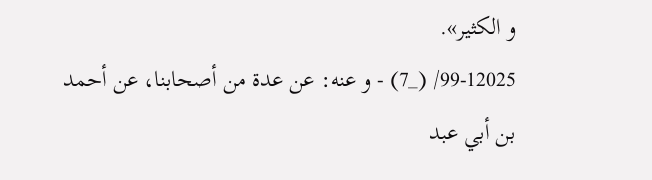و الكثير».
99-12025/ (_7) - و عنه: عن عدة من أصحابنا، عن أحمد بن أبي عبد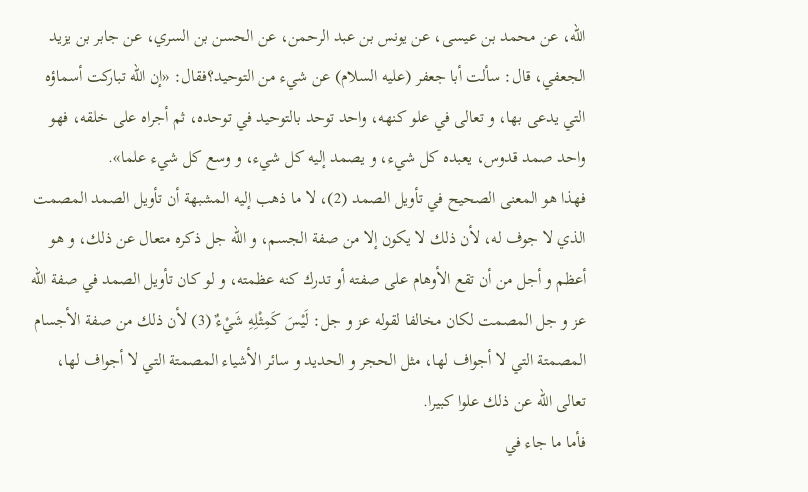الله، عن محمد بن عيسى، عن يونس بن عبد الرحمن، عن الحسن بن السري، عن جابر بن يزيد الجعفي، قال: سألت أبا جعفر (عليه السلام) عن شيء من التوحيد؟فقال: «إن الله تباركت أسماؤه التي يدعى بها، و تعالى في علو كنهه، واحد توحد بالتوحيد في توحده، ثم أجراه على خلقه، فهو واحد صمد قدوس، يعبده كل شيء، و يصمد إليه كل شيء، و وسع كل شيء علما».
فهذا هو المعنى الصحيح في تأويل الصمد (2)، لا ما ذهب إليه المشبهة أن تأويل الصمد المصمت الذي لا جوف له، لأن ذلك لا يكون إلا من صفة الجسم، و الله جل ذكره متعال عن ذلك، و هو أعظم و أجل من أن تقع الأوهام على صفته أو تدرك كنه عظمته، و لو كان تأويل الصمد في صفة الله عز و جل المصمت لكان مخالفا لقوله عز و جل: لَيْسَ كَمِثْلِهِ شَيْءٌ (3) لأن ذلك من صفة الأجسام المصمتة التي لا أجواف لها، مثل الحجر و الحديد و سائر الأشياء المصمتة التي لا أجواف لها، تعالى الله عن ذلك علوا كبيرا.
فأما ما جاء في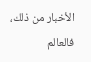الأخبار من ذلك، فالعالم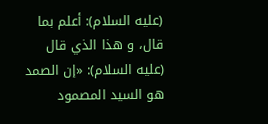(عليه السلام): أعلم بما قال، و هذا الذي قال (عليه السلام): «إن الصمد هو السيد المصمود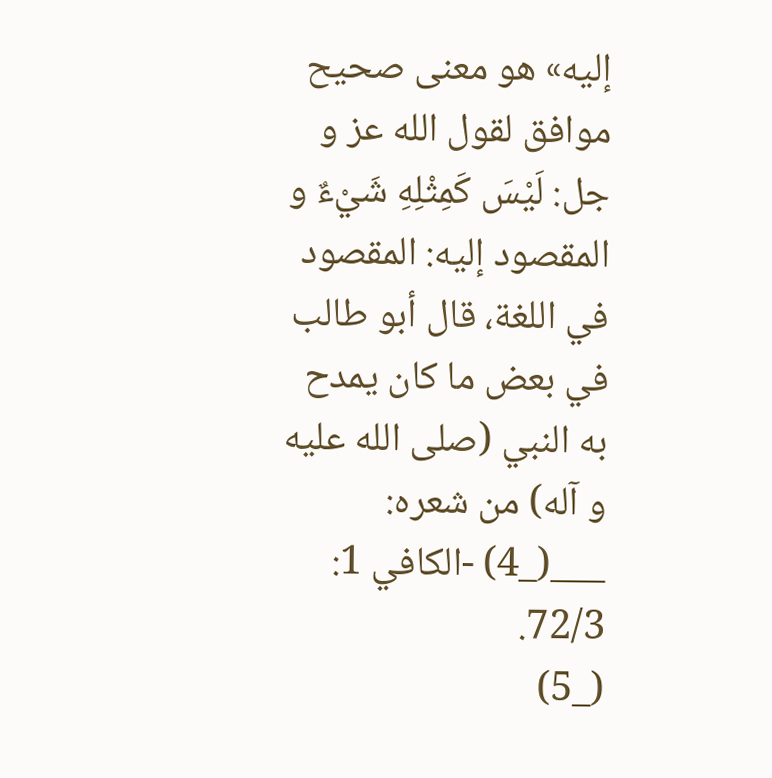إليه» هو معنى صحيح موافق لقول الله عز و جل: لَيْسَ كَمِثْلِهِ شَيْءٌ و المقصود إليه: المقصود في اللغة، قال أبو طالب في بعض ما كان يمدح به النبي (صلى الله عليه و آله) من شعره:
___(_4) -الكافي 1: 72/3.
(_5)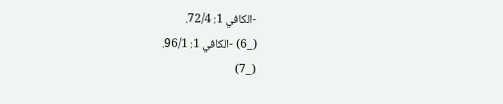-الكافي 1: 72/4.
(_6) -الكافي 1: 96/1.
(_7)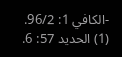-الكافي 1: 96/2.
(1) الحديد 57: 6.